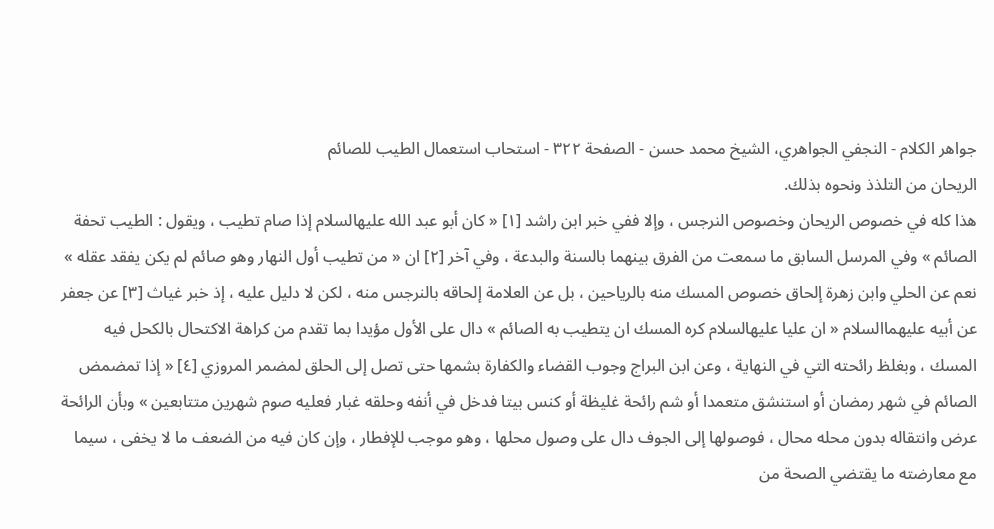جواهر الكلام - النجفي الجواهري، الشيخ محمد حسن - الصفحة ٣٢٢ - استحاب استعمال الطيب للصائم
الريحان من التلذذ ونحوه بذلك.
هذا كله في خصوص الريحان وخصوص النرجس ، وإلا ففي خبر ابن راشد [١] « كان أبو عبد الله عليهالسلام إذا صام تطيب ، ويقول : الطيب تحفة الصائم » وفي المرسل السابق ما سمعت من الفرق بينهما بالسنة والبدعة ، وفي آخر [٢] ان « من تطيب أول النهار وهو صائم لم يكن يفقد عقله » نعم عن الحلي وابن زهرة إلحاق خصوص المسك منه بالرياحين ، بل عن العلامة إلحاقه بالنرجس منه ، لكن لا دليل عليه ، إذ خبر غياث [٣] عن جعفر عن أبيه عليهماالسلام « ان عليا عليهالسلام كره المسك ان يتطيب به الصائم » دال على الأول مؤيدا بما تقدم من كراهة الاكتحال بالكحل فيه المسك ، وبغلظ رائحته التي في النهاية ، وعن ابن البراج وجوب القضاء والكفارة بشمها حتى تصل إلى الحلق لمضمر المروزي [٤] « إذا تمضمض الصائم في شهر رمضان أو استنشق متعمدا أو شم رائحة غليظة أو كنس بيتا فدخل في أنفه وحلقه غبار فعليه صوم شهرين متتابعين » وبأن الرائحة عرض وانتقاله بدون محله محال ، فوصولها إلى الجوف دال على وصول محلها ، وهو موجب للإفطار ، وإن كان فيه من الضعف ما لا يخفى ، سيما مع معارضته ما يقتضي الصحة من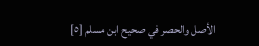الأصل والحصر في صحيح ابن مسلم [٥]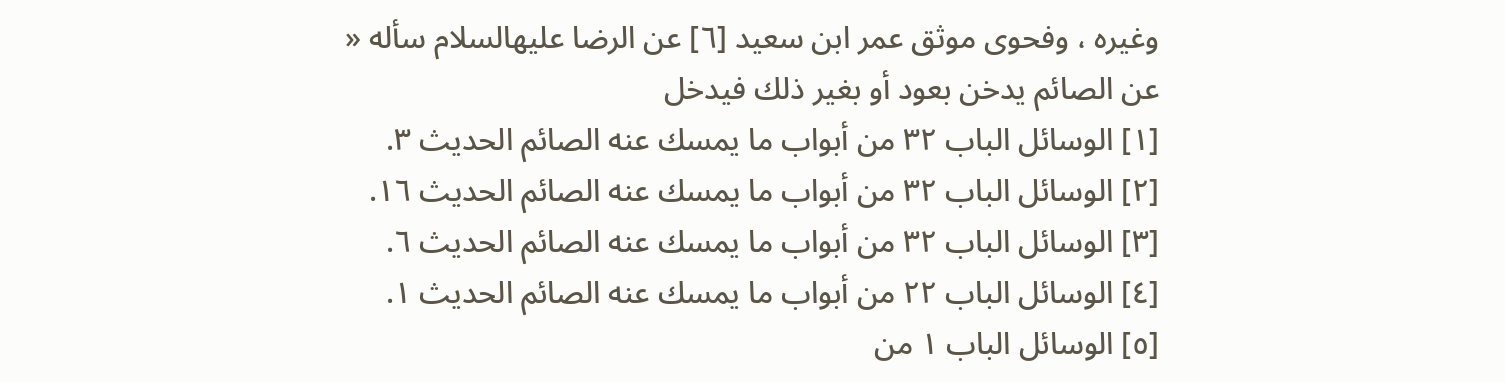وغيره ، وفحوى موثق عمر ابن سعيد [٦] عن الرضا عليهالسلام سأله « عن الصائم يدخن بعود أو بغير ذلك فيدخل
[١] الوسائل الباب ٣٢ من أبواب ما يمسك عنه الصائم الحديث ٣.
[٢] الوسائل الباب ٣٢ من أبواب ما يمسك عنه الصائم الحديث ١٦.
[٣] الوسائل الباب ٣٢ من أبواب ما يمسك عنه الصائم الحديث ٦.
[٤] الوسائل الباب ٢٢ من أبواب ما يمسك عنه الصائم الحديث ١.
[٥] الوسائل الباب ١ من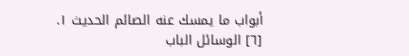أبواب ما يمسك عنه الصائم الحديث ١.
[٦] الوسائل الباب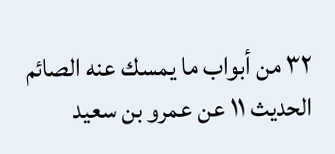٣٢ من أبواب ما يمسك عنه الصائم الحديث ١١ عن عمرو بن سعيد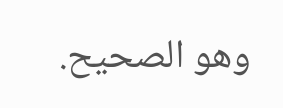وهو الصحيح.